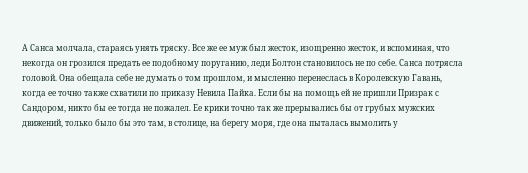А Санса молчала, стараясь унять тряску. Все же ее муж был жесток, изощренно жесток, и вспоминая, что некогда он грозился предать ее подобному поруганию, леди Болтон становилось не по себе. Санса потрясла головой. Она обещала себе не думать о том прошлом, и мысленно перенеслась в Королевскую Гавань, когда ее точно также схватили по приказу Невила Пайка. Если бы на помощь ей не пришли Призрак с Сандором, никто бы ее тогда не пожалел. Ее крики точно так же прерывались бы от грубых мужских движений, только было бы это там, в столице, на берегу моря, где она пыталась вымолить у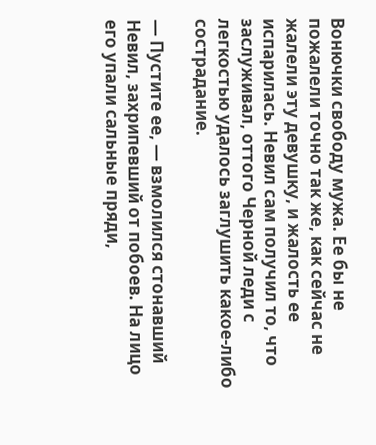Вонючки свободу мужа. Ее бы не пожалели точно так же, как сейчас не жалели эту девушку, и жалость ее испарилась. Невил сам получил то, что заслуживал, оттого Черной леди с легкостью удалось заглушить какое-либо сострадание.

— Пустите ее, — взмолился стонавший Невил, захрипевший от побоев. На лицо его упали сальные пряди,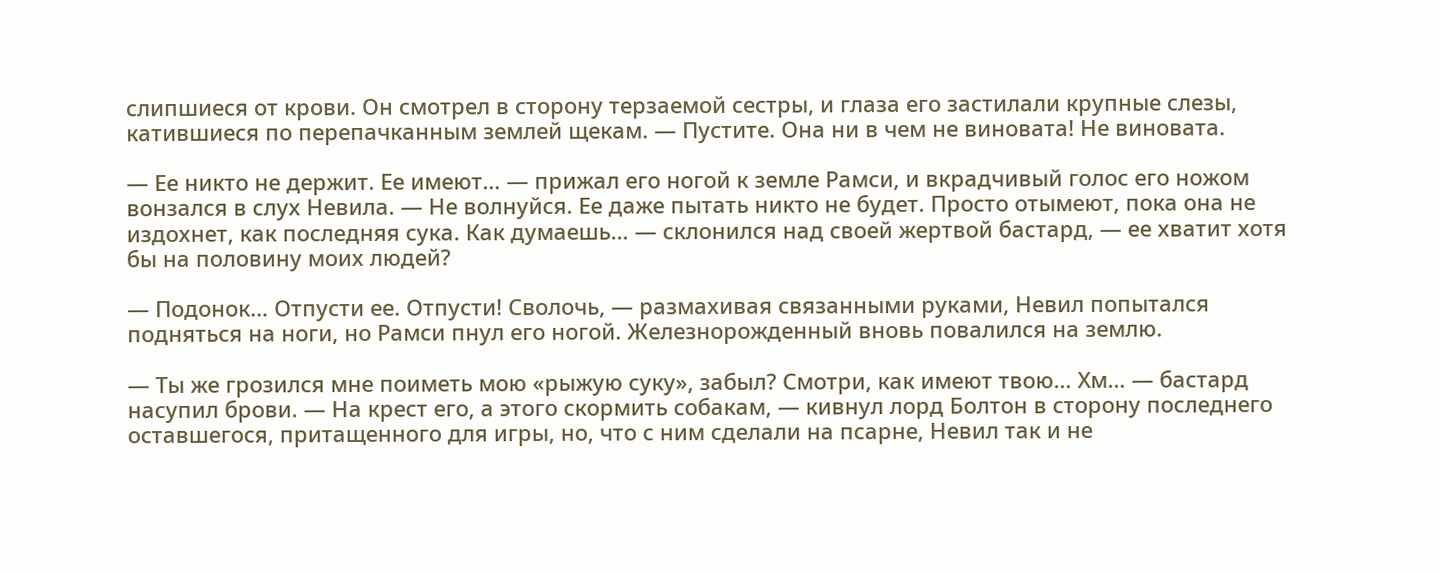слипшиеся от крови. Он смотрел в сторону терзаемой сестры, и глаза его застилали крупные слезы, катившиеся по перепачканным землей щекам. — Пустите. Она ни в чем не виновата! Не виновата.

— Ее никто не держит. Ее имеют… — прижал его ногой к земле Рамси, и вкрадчивый голос его ножом вонзался в слух Невила. — Не волнуйся. Ее даже пытать никто не будет. Просто отымеют, пока она не издохнет, как последняя сука. Как думаешь… — склонился над своей жертвой бастард, — ее хватит хотя бы на половину моих людей?

— Подонок… Отпусти ее. Отпусти! Сволочь, — размахивая связанными руками, Невил попытался подняться на ноги, но Рамси пнул его ногой. Железнорожденный вновь повалился на землю.

— Ты же грозился мне поиметь мою «рыжую суку», забыл? Смотри, как имеют твою… Хм… — бастард насупил брови. — На крест его, а этого скормить собакам, — кивнул лорд Болтон в сторону последнего оставшегося, притащенного для игры, но, что с ним сделали на псарне, Невил так и не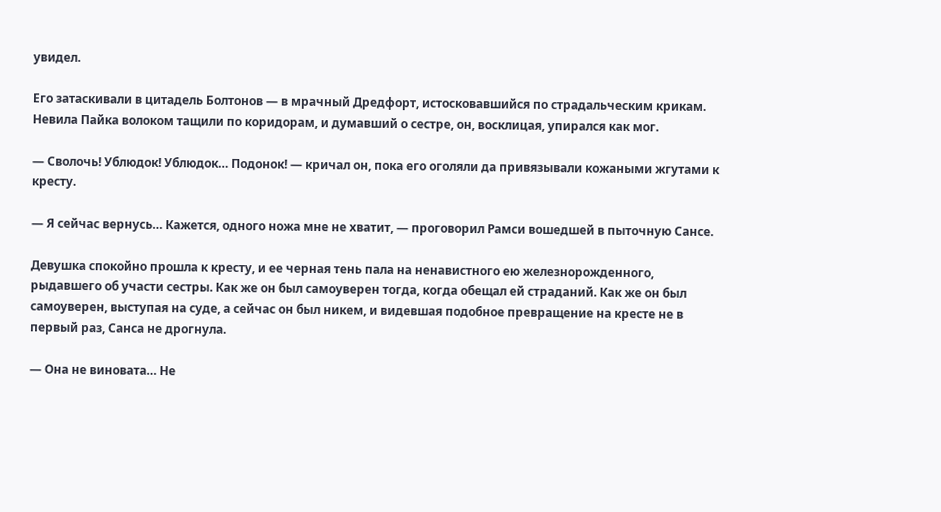увидел.

Его затаскивали в цитадель Болтонов — в мрачный Дредфорт, истосковавшийся по страдальческим крикам. Невила Пайка волоком тащили по коридорам, и думавший о сестре, он, восклицая, упирался как мог.

— Сволочь! Ублюдок! Ублюдок… Подонок! — кричал он, пока его оголяли да привязывали кожаными жгутами к кресту.

— Я сейчас вернусь… Кажется, одного ножа мне не хватит, — проговорил Рамси вошедшей в пыточную Сансе.

Девушка спокойно прошла к кресту, и ее черная тень пала на ненавистного ею железнорожденного, рыдавшего об участи сестры. Как же он был самоуверен тогда, когда обещал ей страданий. Как же он был самоуверен, выступая на суде, а сейчас он был никем, и видевшая подобное превращение на кресте не в первый раз, Санса не дрогнула.

— Она не виновата… Не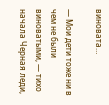виновата…

— Мои дети тоже ни в чем не были виноватыми, — тихо начала Черная леди,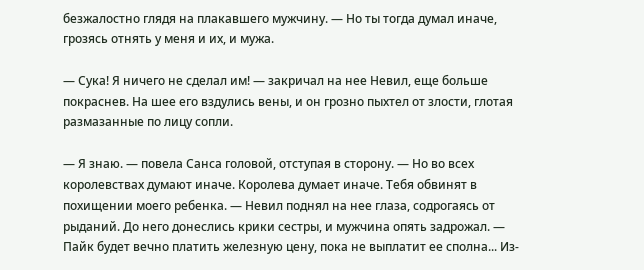безжалостно глядя на плакавшего мужчину. — Но ты тогда думал иначе, грозясь отнять у меня и их, и мужа.

— Сука! Я ничего не сделал им! — закричал на нее Невил, еще больше покраснев. На шее его вздулись вены, и он грозно пыхтел от злости, глотая размазанные по лицу сопли.

— Я знаю. — повела Санса головой, отступая в сторону. — Но во всех королевствах думают иначе. Королева думает иначе. Тебя обвинят в похищении моего ребенка. — Невил поднял на нее глаза, содрогаясь от рыданий. До него донеслись крики сестры, и мужчина опять задрожал. — Пайк будет вечно платить железную цену, пока не выплатит ее сполна... Из-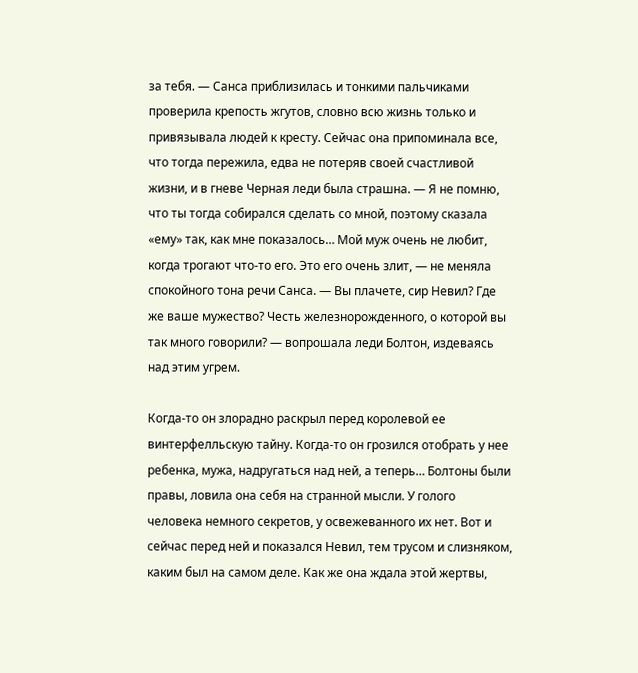за тебя. — Санса приблизилась и тонкими пальчиками проверила крепость жгутов, словно всю жизнь только и привязывала людей к кресту. Сейчас она припоминала все, что тогда пережила, едва не потеряв своей счастливой жизни, и в гневе Черная леди была страшна. — Я не помню, что ты тогда собирался сделать со мной, поэтому сказала «ему» так, как мне показалось… Мой муж очень не любит, когда трогают что-то его. Это его очень злит, — не меняла спокойного тона речи Санса. — Вы плачете, сир Невил? Где же ваше мужество? Честь железнорожденного, о которой вы так много говорили? — вопрошала леди Болтон, издеваясь над этим угрем.

Когда-то он злорадно раскрыл перед королевой ее винтерфелльскую тайну. Когда-то он грозился отобрать у нее ребенка, мужа, надругаться над ней, а теперь… Болтоны были правы, ловила она себя на странной мысли. У голого человека немного секретов, у освежеванного их нет. Вот и сейчас перед ней и показался Невил, тем трусом и слизняком, каким был на самом деле. Как же она ждала этой жертвы,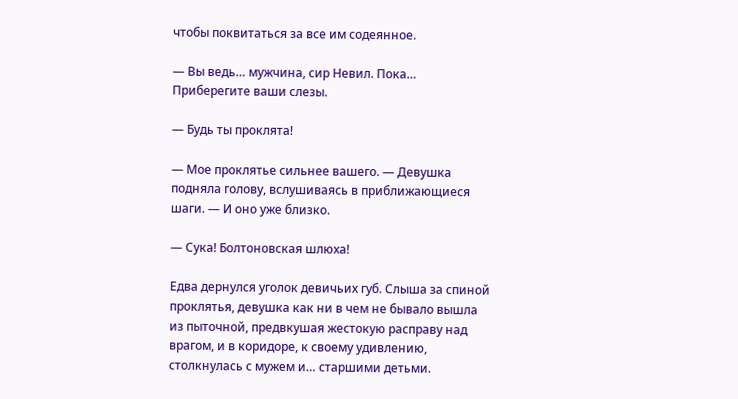чтобы поквитаться за все им содеянное.

— Вы ведь… мужчина, сир Невил. Пока… Приберегите ваши слезы.

— Будь ты проклята!

— Мое проклятье сильнее вашего. — Девушка подняла голову, вслушиваясь в приближающиеся шаги. — И оно уже близко.

— Сука! Болтоновская шлюха!

Едва дернулся уголок девичьих губ. Слыша за спиной проклятья, девушка как ни в чем не бывало вышла из пыточной, предвкушая жестокую расправу над врагом, и в коридоре, к своему удивлению, столкнулась с мужем и… старшими детьми.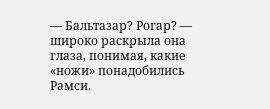— Бальтазар? Рогар? — широко раскрыла она глаза, понимая, какие «ножи» понадобились Рамси.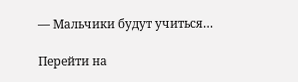— Мальчики будут учиться…

Перейти на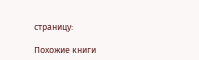страницу:

Похожие книги